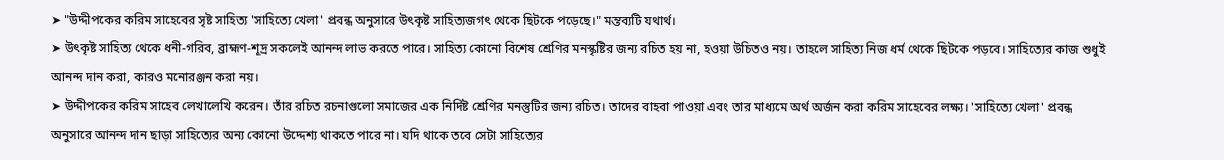➤ "উদ্দীপকের করিম সাহেবের সৃষ্ট সাহিত্য 'সাহিত্যে খেলা' প্রবন্ধ অনুসারে উৎকৃষ্ট সাহিত্যজগৎ থেকে ছিটকে পড়েছে।" মন্তব্যটি যথার্থ।
➤ উৎকৃষ্ট সাহিত্য থেকে ধনী-গরিব, ব্রাহ্মণ-শূদ্র সকলেই আনন্দ লাভ করতে পারে। সাহিত্য কোনো বিশেষ শ্রেণির মনস্কৃষ্টির জন্য রচিত হয় না, হওয়া উচিতও নয়। তাহলে সাহিত্য নিজ ধর্ম থেকে ছিটকে পড়বে। সাহিত্যের কাজ শুধুই আনন্দ দান করা, কারও মনোরঞ্জন করা নয়।
➤ উদ্দীপকের করিম সাহেব লেখালেখি করেন। তাঁর রচিত রচনাগুলো সমাজের এক নির্দিষ্ট শ্রেণির মনস্তুটির জন্য রচিত। তাদের বাহবা পাওয়া এবং তার মাধ্যমে অর্থ অর্জন করা করিম সাহেবের লক্ষ্য। 'সাহিত্যে খেলা' প্রবন্ধ অনুসারে আনন্দ দান ছাড়া সাহিত্যের অন্য কোনো উদ্দেশ্য থাকতে পারে না। যদি থাকে তবে সেটা সাহিত্যের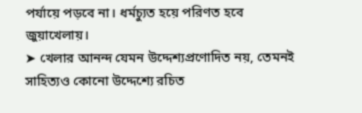পর্যায়ে পড়বে না। ধর্মচ্যুত হয়ে পরিণত হবে জুয়াখেলায়।
➤ খেলার আনন্দ যেমন উদ্দেশ্যপ্রণোদিত নয়, তেমনই সাহিত্যও কোনো উদ্দেশ্যে রচিত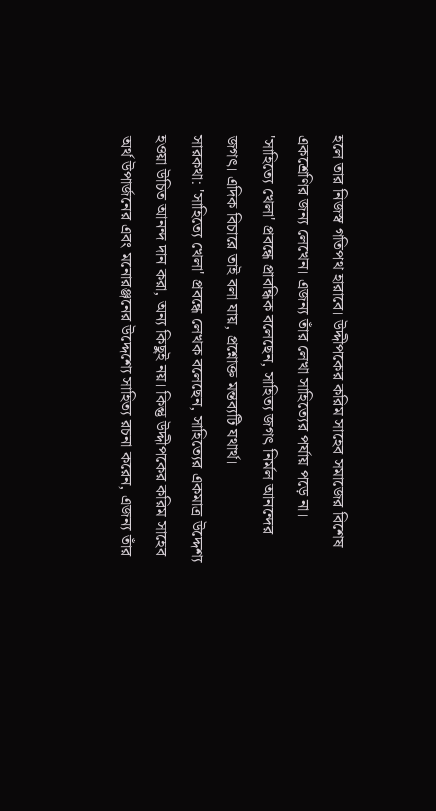হলে তার নিজস্ব গতিপথ হারাবে। উদ্দীপকের করিম সাহেব সমাজের বিশেষ একশ্রেণির জন্য লেখেন। এজন্য তাঁর লেখা সাহিত্যের পর্যায় পড়ে না। 'সাহিত্যে খেলা' প্রবন্ধে প্রাবন্ধিক বলেছেন, সাহিত্য জগৎ নির্মল আনন্দের জগৎ। এদিক বিচারে তাই বলা যায়, প্রশ্নোক্ত মন্তব্যটি যথার্থ।
সারকথা: 'সাহিত্যে খেলা' প্রবন্ধে লেখক বলেছেন, সাহিত্যের একমাত্র উদ্দেশ্য হওয়া উচিত আনন্দ দান করা, অন্য কিছুই নয়। কিন্তু উদ্দীপকের করিম সাহেব অর্থ উপার্জনের এবং মনোরঞ্জনের উদ্দেশ্যে সাহিত্য রচনা করেন, এজন্য তাঁর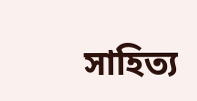সাহিত্য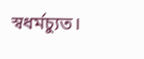স্বধর্মচ্যুত।